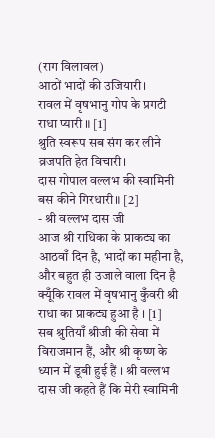(राग विलावल)
आठों भादों की उजियारी।
रावल में वृषभानु गोप के प्रगटी राधा प्यारी ॥ [1]
श्रुति स्वरूप सब संग कर लीने व्रजपति हेत विचारी।
दास गोपाल वल्लभ की स्वामिनी बस कीने गिरधारी॥ [2]
- श्री वल्लभ दास जी
आज श्री राधिका के प्राकट्य का आठवाँ दिन है, भादों का महीना है, और बहुत ही उजाले वाला दिन है क्यूँकि रावल में वृषभानु कुँवरी श्री राधा का प्राकट्य हुआ है । [1]
सब श्रुतियाँ श्रीजी की सेवा में विराजमान हैं, और श्री कृष्ण के ध्यान में डूबी हुई हैं । श्री वल्लभ दास जी कहते हैं कि मेरी स्वामिनी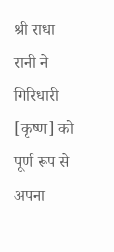श्री राधा रानी ने गिरिधारी [कृष्ण] को पूर्ण रूप से अपना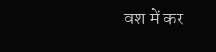वश में कर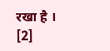रखा है । [2]